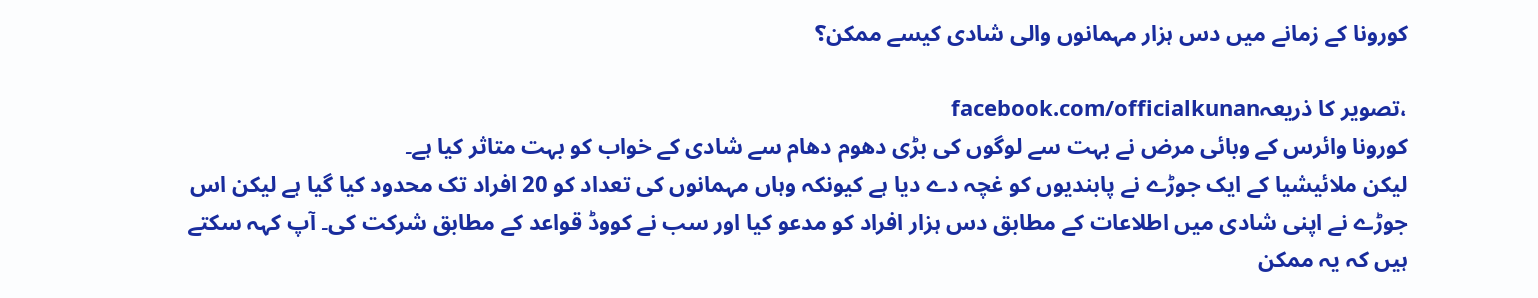کورونا کے زمانے میں دس ہزار مہمانوں والی شادی کیسے ممکن؟

،تصویر کا ذریعہfacebook.com/officialkunan
کورونا وائرس کے وبائی مرض نے بہت سے لوگوں کی بڑی دھوم دھام سے شادی کے خواب کو بہت متاثر کیا ہے۔
لیکن ملائیشیا کے ایک جوڑے نے پابندیوں کو غچہ دے دیا ہے کیونکہ وہاں مہمانوں کی تعداد کو 20 افراد تک محدود کیا گیا ہے لیکن اس جوڑے نے اپنی شادی میں اطلاعات کے مطابق دس ہزار افراد کو مدعو کیا اور سب نے کووڈ قواعد کے مطابق شرکت کی۔ آپ کہہ سکتے ہیں کہ یہ ممکن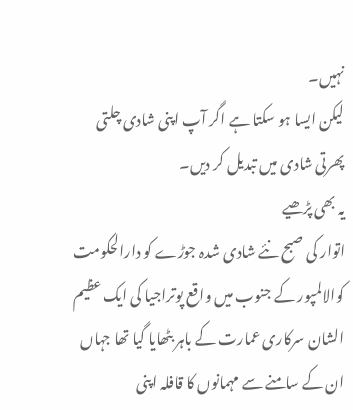نہیں۔
لیکن ایسا ہو سکتا ہے اگر آپ اپنی شادی چلتی پھرتی شادی میں تبدیل کر دیں۔
یہ بھی پڑھیے
اتوار کی صبح نئے شادی شدہ جوڑے کو دارالحکومت کوالالمپور کے جنوب میں واقع پوتراجیا کی ایک عظیم الشان سرکاری عمارت کے باہر بٹھایا گیا تھا جہاں ان کے سامنے سے مہمانوں کا قافلہ اپنی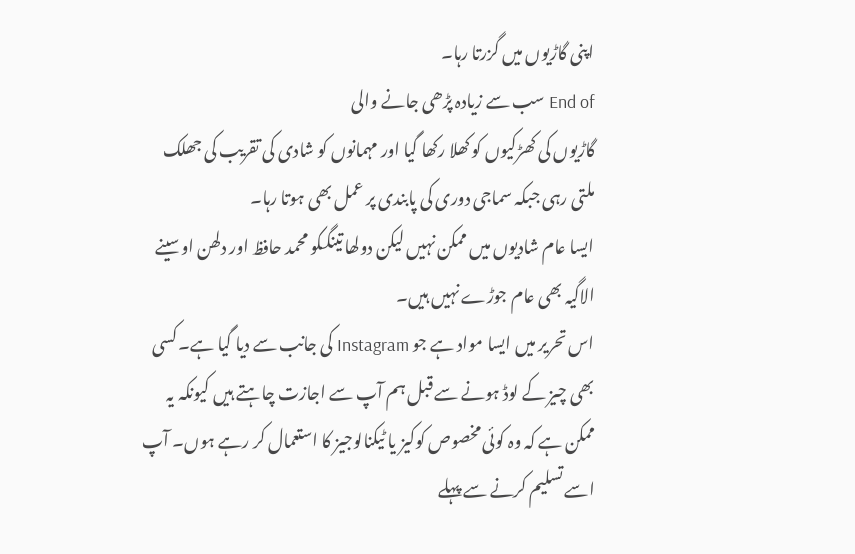اپنی گاڑیوں میں گزرتا رہا۔
End of سب سے زیادہ پڑھی جانے والی
گاڑیوں کی کھڑکیوں کو کھلا رکھا گیا اور مہمانوں کو شادی کی تقریب کی جھلک ملتی رہی جبکہ سماجی دوری کی پابندی پر عمل بھی ہوتا رہا۔
ایسا عام شادیوں میں ممکن نہیں لیکن دولھا تینگکو محمد حافظ اور دلھن اوسینے الاگیہ بھی عام جوڑے نہیں ہیں۔
اس تحریر میں ایسا مواد ہے جو Instagram کی جانب سے دیا گیا ہے۔ کسی بھی چیز کے لوڈ ہونے سے قبل ہم آپ سے اجازت چاہتے ہیں کیونکہ یہ ممکن ہے کہ وہ کوئی مخصوص کوکیز یا ٹیکنالوجیز کا استعمال کر رہے ہوں۔ آپ اسے تسلیم کرنے سے پہلے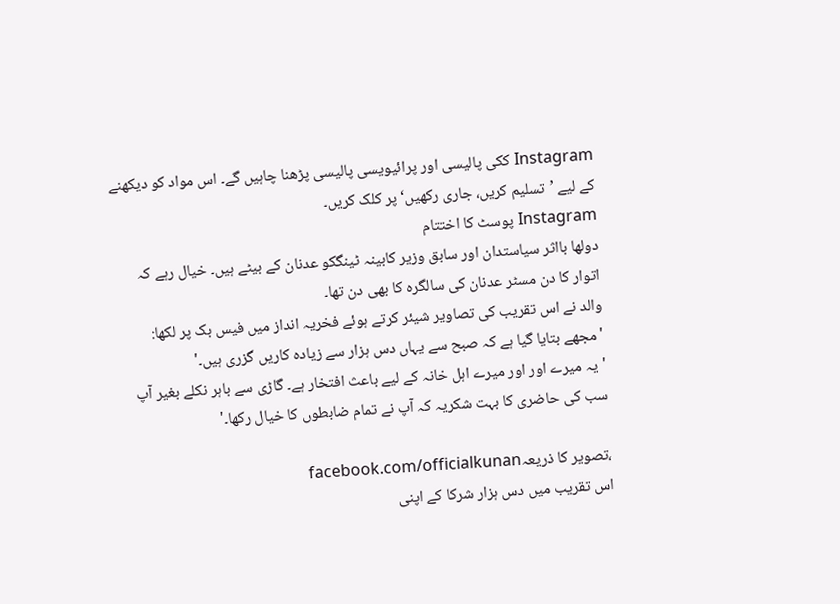Instagram ککی پالیسی اور پرائیویسی پالیسی پڑھنا چاہیں گے۔ اس مواد کو دیکھنے کے لیے ’تسلیم کریں، جاری رکھیں‘ پر کلک کریں۔
Instagram پوسٹ کا اختتام
دولھا بااثر سیاستدان اور سابق وزیر کابینہ ٹینگکو عدنان کے بیٹے ہیں۔ خیال رہے کہ اتوار کا دن مسٹر عدنان کی سالگرہ کا بھی دن تھا۔
والد نے اس تقریب کی تصاویر شیئر کرتے ہوئے فخریہ انداز میں فیس بک پر لکھا: 'مجھے بتایا گیا ہے کہ صبح سے یہاں دس ہزار سے زیادہ کاریں گزری ہیں۔'
'یہ میرے اور اور میرے اہل خانہ کے لیے باعث افتخار ہے۔ گاڑی سے باہر نکلے بغیر آپ سب کی حاضری کا بہت شکریہ کہ آپ نے تمام ضابطوں کا خیال رکھا۔'

،تصویر کا ذریعہfacebook.com/officialkunan
اس تقریب میں دس ہزار شرکا کے اپنی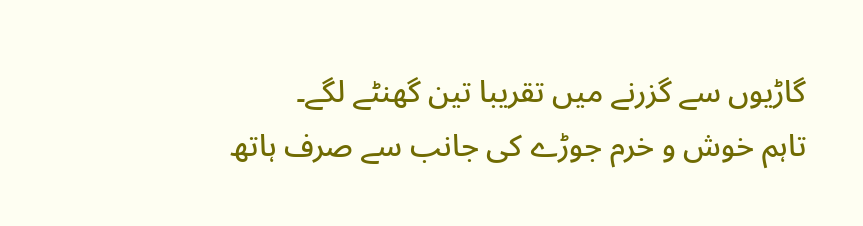گاڑیوں سے گزرنے میں تقریبا تین گھنٹے لگے۔
تاہم خوش و خرم جوڑے کی جانب سے صرف ہاتھ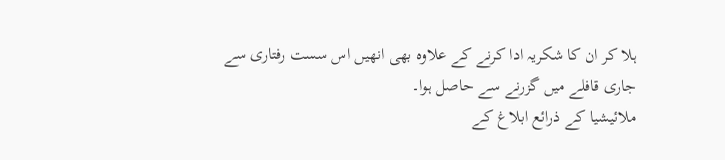ہلا کر ان کا شکریہ ادا کرنے کے علاوہ بھی انھیں اس سست رفتاری سے جاری قافلے میں گزرنے سے حاصل ہوا۔
ملائیشیا کے ذرائع ابلاغ کے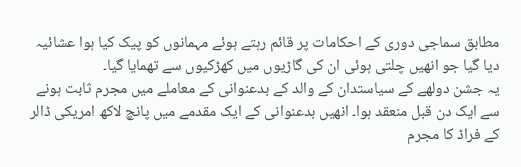مطابق سماجی دوری کے احکامات پر قائم رہتے ہوئے مہمانوں کو پیک کیا ہوا عشائیہ دیا گیا جو انھیں چلتی ہوئی ان کی گاڑیوں میں کھڑکیوں سے تھمایا گیا۔
یہ جشن دولھے کے سیاستدان کے والد کے بدعنوانی کے معاملے میں مجرم ثابت ہونے سے ایک دن قبل منعقد ہوا۔ انھیں بدعنوانی کے ایک مقدمے میں پانچ لاکھ امریکی ڈالر کے فراڈ کا مجرم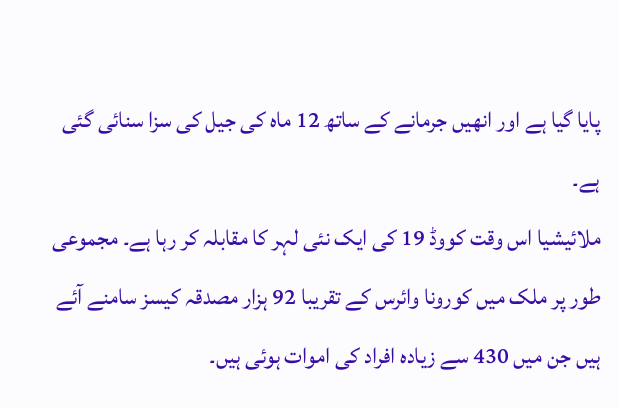پایا گیا ہے اور انھیں جرمانے کے ساتھ 12 ماہ کی جیل کی سزا سنائی گئی ہے۔
ملائیشیا اس وقت کووڈ 19 کی ایک نئی لہر کا مقابلہ کر رہا ہے۔ مجموعی طور پر ملک میں کورونا وائرس کے تقریبا 92 ہزار مصدقہ کیسز سامنے آئے ہیں جن میں 430 سے زیادہ افراد کی اموات ہوئی ہیں۔